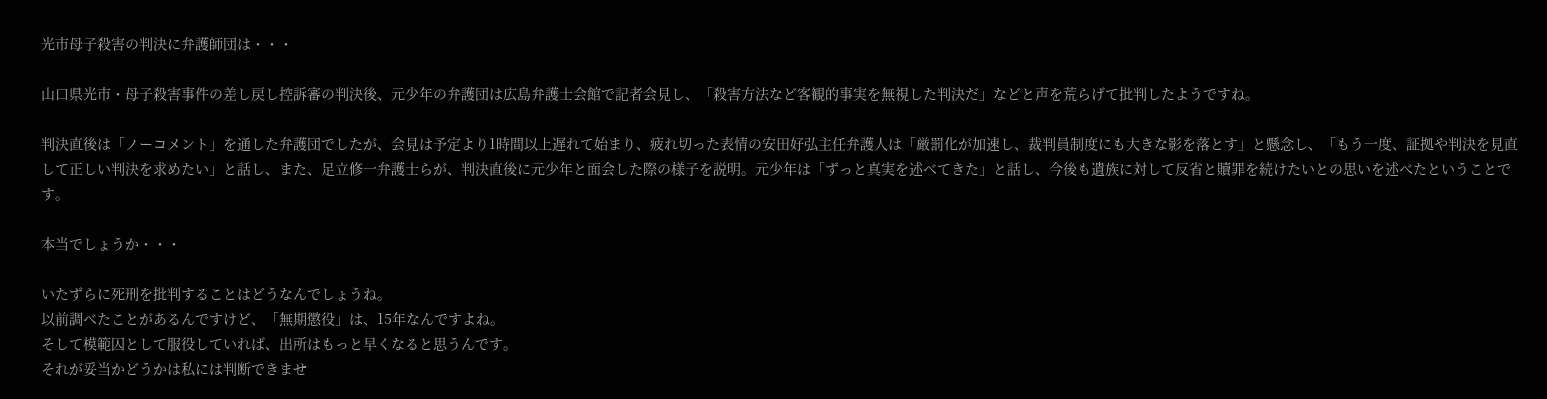光市母子殺害の判決に弁護師団は・・・

山口県光市・母子殺害事件の差し戻し控訴審の判決後、元少年の弁護団は広島弁護士会館で記者会見し、「殺害方法など客観的事実を無視した判決だ」などと声を荒らげて批判したようですね。

判決直後は「ノーコメント」を通した弁護団でしたが、会見は予定より1時間以上遅れて始まり、疲れ切った表情の安田好弘主任弁護人は「厳罰化が加速し、裁判員制度にも大きな影を落とす」と懸念し、「もう一度、証拠や判決を見直して正しい判決を求めたい」と話し、また、足立修一弁護士らが、判決直後に元少年と面会した際の様子を説明。元少年は「ずっと真実を述べてきた」と話し、今後も遺族に対して反省と贖罪を続けたいとの思いを述べたということです。

本当でしょうか・・・

いたずらに死刑を批判することはどうなんでしょうね。
以前調べたことがあるんですけど、「無期懲役」は、15年なんですよね。
そして模範囚として服役していれば、出所はもっと早くなると思うんです。
それが妥当かどうかは私には判断できませ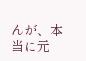んが、本当に元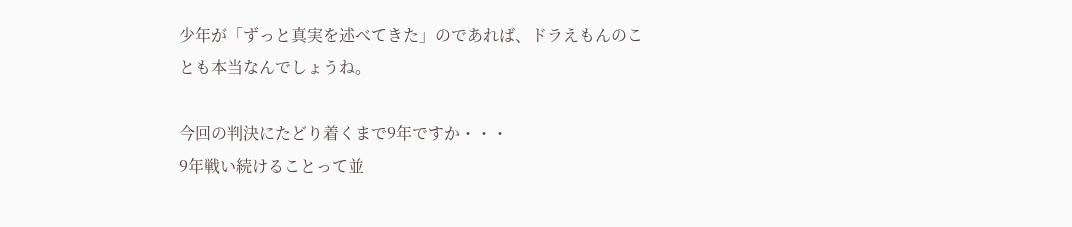少年が「ずっと真実を述べてきた」のであれば、ドラえもんのことも本当なんでしょうね。

今回の判決にたどり着くまで9年ですか・・・
9年戦い続けることって並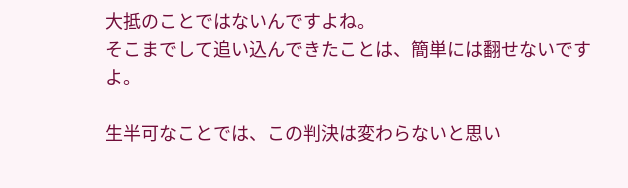大抵のことではないんですよね。
そこまでして追い込んできたことは、簡単には翻せないですよ。

生半可なことでは、この判決は変わらないと思い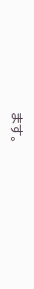ます。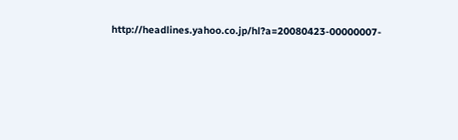http://headlines.yahoo.co.jp/hl?a=20080423-00000007-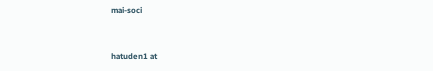mai-soci


hatuden1 at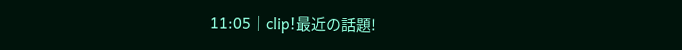11:05│clip!最近の話題!